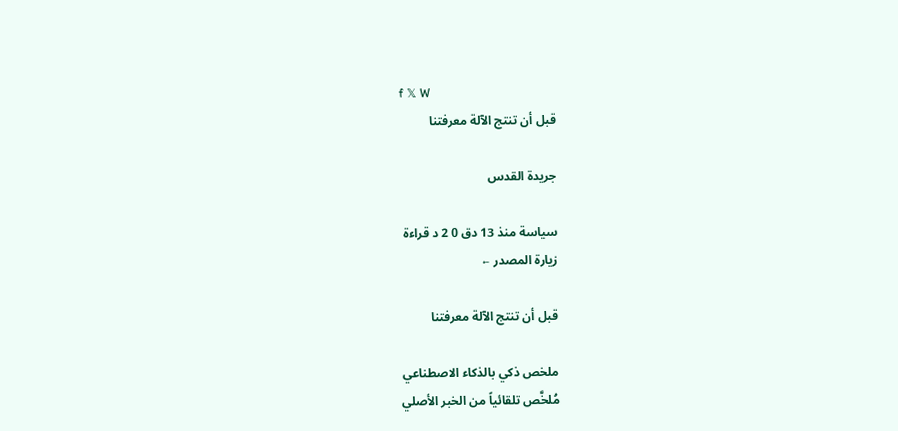f 𝕏 W
قبل أن تنتج الآلة معرفتنا

جريدة القدس

سياسة منذ 13 دق 0 2 د قراءة
زيارة المصدر ←

قبل أن تنتج الآلة معرفتنا

ملخص ذكي بالذكاء الاصطناعي
مُلخَّص تلقائياً من الخبر الأصلي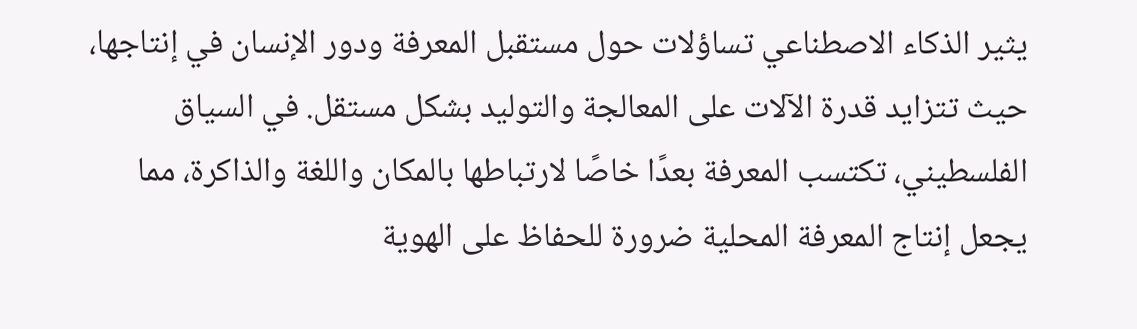يثير الذكاء الاصطناعي تساؤلات حول مستقبل المعرفة ودور الإنسان في إنتاجها، حيث تتزايد قدرة الآلات على المعالجة والتوليد بشكل مستقل. في السياق الفلسطيني، تكتسب المعرفة بعدًا خاصًا لارتباطها بالمكان واللغة والذاكرة، مما يجعل إنتاج المعرفة المحلية ضرورة للحفاظ على الهوية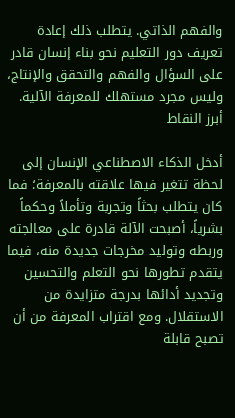والفهم الذاتي. يتطلب ذلك إعادة تعريف دور التعليم نحو بناء إنسان قادر على السؤال والفهم والتحقق والإنتاج، وليس مجرد مستهلك للمعرفة الآلية.
أبرز النقاط

أدخل الذكاء الاصطناعي الإنسان إلى لحظة تتغير فيها علاقته بالمعرفة؛ فما كان يتطلب بحثاً وتجربة وتأملاً وحكماً بشرياً، أصبحت الآلة قادرة على معالجته وربطه وتوليد مخرجات جديدة منه، فيما يتقدم تطورها نحو التعلم والتحسين وتجديد أدائها بدرجة متزايدة من الاستقلال. ومع اقتراب المعرفة من أن تصبح قابلة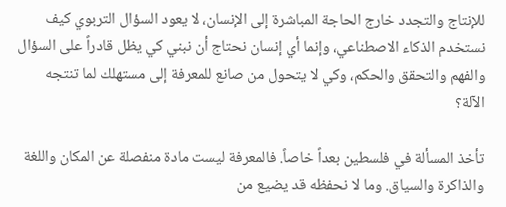للإنتاج والتجدد خارج الحاجة المباشرة إلى الإنسان، لا يعود السؤال التربوي كيف نستخدم الذكاء الاصطناعي، وإنما أي إنسان نحتاج أن نبني كي يظل قادراً على السؤال والفهم والتحقق والحكم، وكي لا يتحول من صانع للمعرفة إلى مستهلك لما تنتجه الآلة؟

تأخذ المسألة في فلسطين بعداً خاصاً. فالمعرفة ليست مادة منفصلة عن المكان واللغة والذاكرة والسياق. وما لا نحفظه قد يضيع من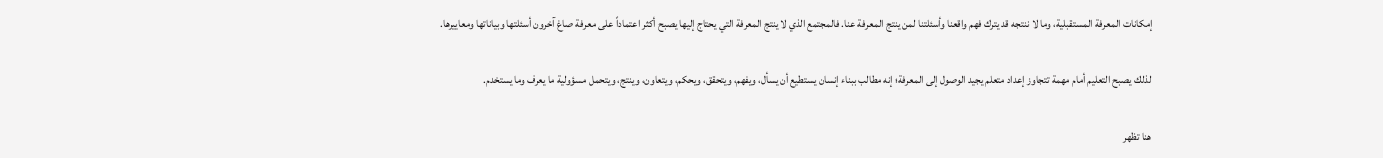إمكانات المعرفة المستقبلية، وما لا ننتجه قد يترك فهم واقعنا وأسئلتنا لمن ينتج المعرفة عنا. فالمجتمع الذي لا ينتج المعرفة التي يحتاج إليها يصبح أكثر اعتماداً على معرفة صاغ آخرون أسئلتها وبياناتها ومعاييرها.

لذلك يصبح التعليم أمام مهمة تتجاوز إعداد متعلم يجيد الوصول إلى المعرفة؛ إنه مطالب ببناء إنسان يستطيع أن يسأل، ويفهم، ويتحقق، ويحكم، ويتعاون، وينتج، ويتحمل مسؤولية ما يعرف وما يستخدم.

هنا تظهر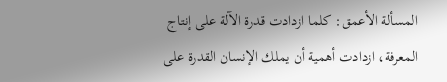المسألة الأعمق: كلما ازدادت قدرة الآلة على إنتاج المعرفة، ازدادت أهمية أن يملك الإنسان القدرة على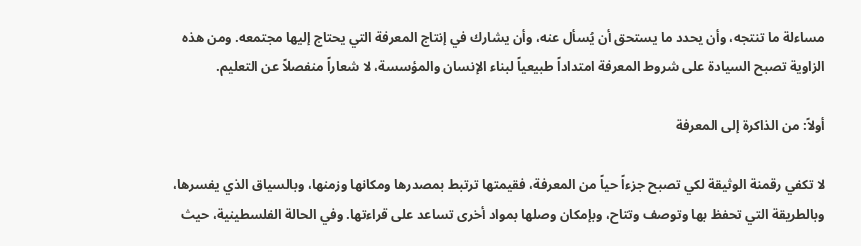مساءلة ما تنتجه، وأن يحدد ما يستحق أن يُسأل عنه، وأن يشارك في إنتاج المعرفة التي يحتاج إليها مجتمعه. ومن هذه الزاوية تصبح السيادة على شروط المعرفة امتداداً طبيعياً لبناء الإنسان والمؤسسة، لا شعاراً منفصلاً عن التعليم.

أولاً: من الذاكرة إلى المعرفة

لا تكفي رقمنة الوثيقة لكي تصبح جزءاً حياً من المعرفة، فقيمتها ترتبط بمصدرها ومكانها وزمنها، وبالسياق الذي يفسرها، وبالطريقة التي تحفظ بها وتوصف وتتاح، وبإمكان وصلها بمواد أخرى تساعد على قراءتها. وفي الحالة الفلسطينية، حيث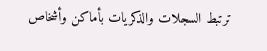ترتبط السجلات والذكريات بأماكن وأشخاص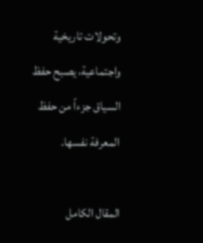وتحولات تاريخية واجتماعية، يصبح حفظ السياق جزءاً من حفظ المعرفة نفسها.

المقال الكامل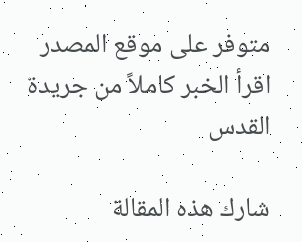متوفر على موقع المصدر
اقرأ الخبر كاملاً من جريدة القدس

شارك هذه المقالة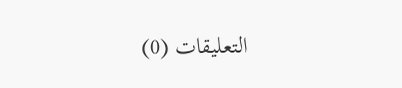التعليقات (0)